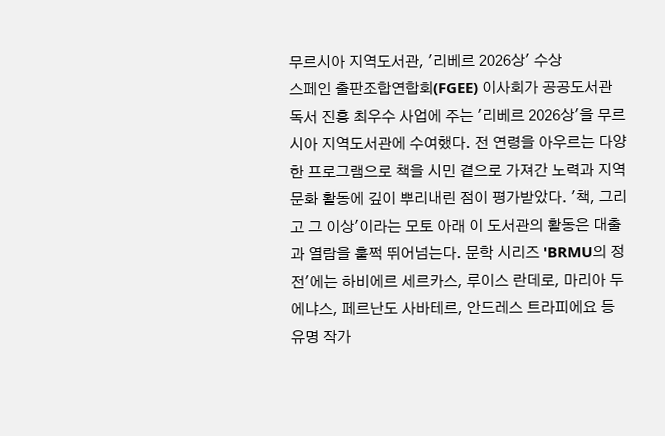무르시아 지역도서관, '리베르 2026상' 수상
스페인 출판조합연합회(FGEE) 이사회가 공공도서관 독서 진흥 최우수 사업에 주는 '리베르 2026상'을 무르시아 지역도서관에 수여했다. 전 연령을 아우르는 다양한 프로그램으로 책을 시민 곁으로 가져간 노력과 지역 문화 활동에 깊이 뿌리내린 점이 평가받았다. '책, 그리고 그 이상'이라는 모토 아래 이 도서관의 활동은 대출과 열람을 훌쩍 뛰어넘는다. 문학 시리즈 'BRMU의 정전'에는 하비에르 세르카스, 루이스 란데로, 마리아 두에냐스, 페르난도 사바테르, 안드레스 트라피에요 등 유명 작가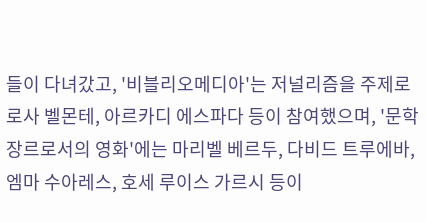들이 다녀갔고, '비블리오메디아'는 저널리즘을 주제로 로사 벨몬테, 아르카디 에스파다 등이 참여했으며, '문학 장르로서의 영화'에는 마리벨 베르두, 다비드 트루에바, 엠마 수아레스, 호세 루이스 가르시 등이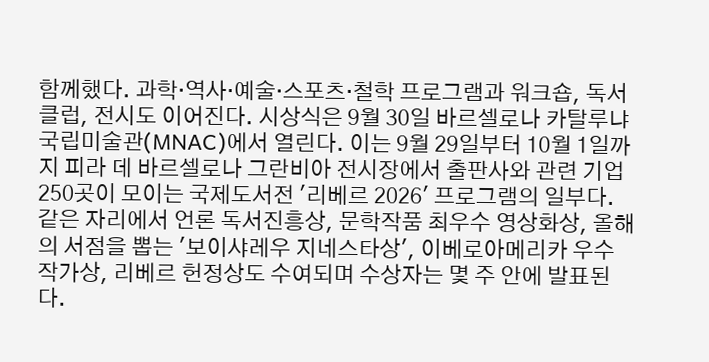함께했다. 과학·역사·예술·스포츠·철학 프로그램과 워크숍, 독서 클럽, 전시도 이어진다. 시상식은 9월 30일 바르셀로나 카탈루냐 국립미술관(MNAC)에서 열린다. 이는 9월 29일부터 10월 1일까지 피라 데 바르셀로나 그란비아 전시장에서 출판사와 관련 기업 250곳이 모이는 국제도서전 '리베르 2026' 프로그램의 일부다. 같은 자리에서 언론 독서진흥상, 문학작품 최우수 영상화상, 올해의 서점을 뽑는 '보이샤레우 지네스타상', 이베로아메리카 우수 작가상, 리베르 헌정상도 수여되며 수상자는 몇 주 안에 발표된다.